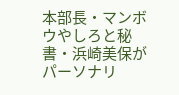本部長・マンボウやしろと秘書・浜崎美保がパーソナリ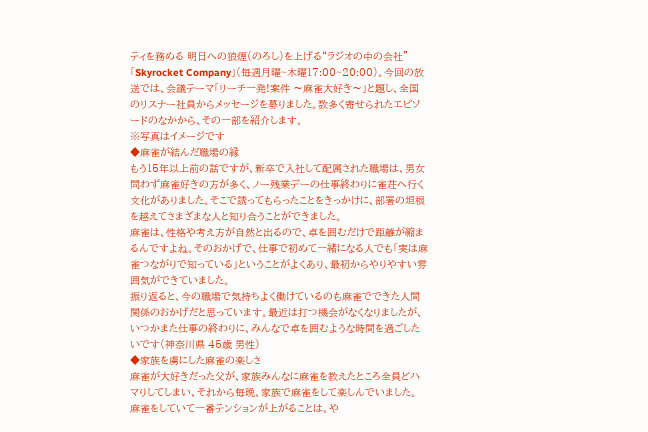ティを務める 明日への狼煙(のろし)を上げる“ラジオの中の会社”「Skyrocket Company」(毎週月曜~木曜17:00~20:00)。今回の放送では、会議テーマ「リーチ一発!案件 〜麻雀大好き〜」と題し、全国のリスナー社員からメッセージを募りました。数多く寄せられたエピソードのなかから、その一部を紹介します。
※写真はイメージです
◆麻雀が結んだ職場の縁
もう15年以上前の話ですが、新卒で入社して配属された職場は、男女問わず麻雀好きの方が多く、ノー残業デーの仕事終わりに雀荘へ行く文化がありました。そこで誘ってもらったことをきっかけに、部署の垣根を越えてさまざまな人と知り合うことができました。
麻雀は、性格や考え方が自然と出るので、卓を囲むだけで距離が縮まるんですよね。そのおかげで、仕事で初めて一緒になる人でも「実は麻雀つながりで知っている」ということがよくあり、最初からやりやすい雰囲気ができていました。
振り返ると、今の職場で気持ちよく働けているのも麻雀でできた人間関係のおかげだと思っています。最近は打つ機会がなくなりましたが、いつかまた仕事の終わりに、みんなで卓を囲むような時間を過ごしたいです(神奈川県 45歳 男性)
◆家族を虜にした麻雀の楽しさ
麻雀が大好きだった父が、家族みんなに麻雀を教えたところ全員どハマりしてしまい、それから毎晩、家族で麻雀をして楽しんでいました。
麻雀をしていて一番テンションが上がることは、や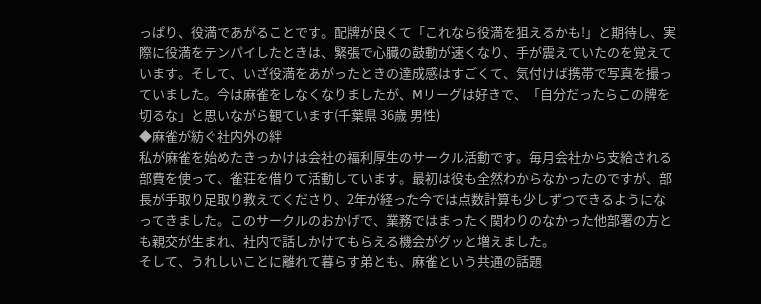っぱり、役満であがることです。配牌が良くて「これなら役満を狙えるかも!」と期待し、実際に役満をテンパイしたときは、緊張で心臓の鼓動が速くなり、手が震えていたのを覚えています。そして、いざ役満をあがったときの達成感はすごくて、気付けば携帯で写真を撮っていました。今は麻雀をしなくなりましたが、Mリーグは好きで、「自分だったらこの牌を切るな」と思いながら観ています(千葉県 36歳 男性)
◆麻雀が紡ぐ社内外の絆
私が麻雀を始めたきっかけは会社の福利厚生のサークル活動です。毎月会社から支給される部費を使って、雀荘を借りて活動しています。最初は役も全然わからなかったのですが、部長が手取り足取り教えてくださり、2年が経った今では点数計算も少しずつできるようになってきました。このサークルのおかげで、業務ではまったく関わりのなかった他部署の方とも親交が生まれ、社内で話しかけてもらえる機会がグッと増えました。
そして、うれしいことに離れて暮らす弟とも、麻雀という共通の話題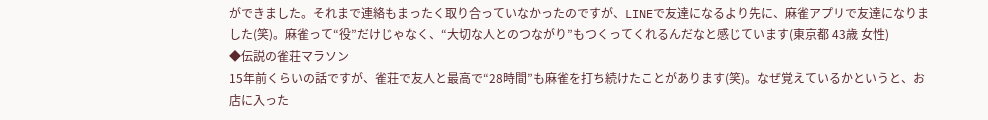ができました。それまで連絡もまったく取り合っていなかったのですが、LINEで友達になるより先に、麻雀アプリで友達になりました(笑)。麻雀って“役”だけじゃなく、“大切な人とのつながり”もつくってくれるんだなと感じています(東京都 43歳 女性)
◆伝説の雀荘マラソン
15年前くらいの話ですが、雀荘で友人と最高で“28時間”も麻雀を打ち続けたことがあります(笑)。なぜ覚えているかというと、お店に入った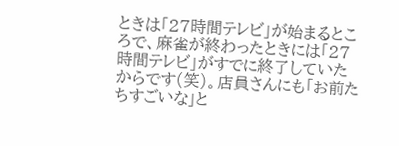ときは「27時間テレビ」が始まるところで、麻雀が終わったときには「27時間テレビ」がすでに終了していたからです(笑)。店員さんにも「お前たちすごいな」と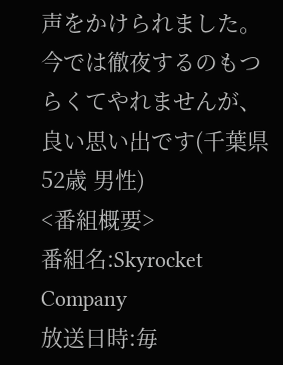声をかけられました。今では徹夜するのもつらくてやれませんが、良い思い出です(千葉県 52歳 男性)
<番組概要>
番組名:Skyrocket Company
放送日時:毎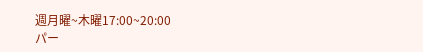週月曜~木曜17:00~20:00
パー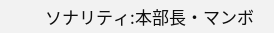ソナリティ:本部長・マンボ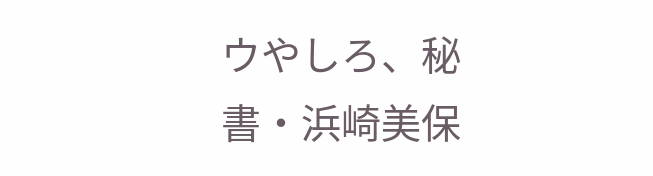ウやしろ、秘書・浜崎美保